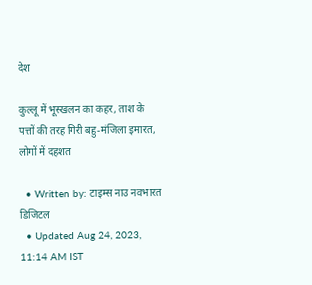देश

कुल्लू में भूस्खलन का कहर, ताश के पत्तों की तरह गिरी बहु-मंजिला इमारत, लोगों में दहशत

  • Written by: टाइम्स नाउ नवभारत डिजिटल
  • Updated Aug 24, 2023, 11:14 AM IST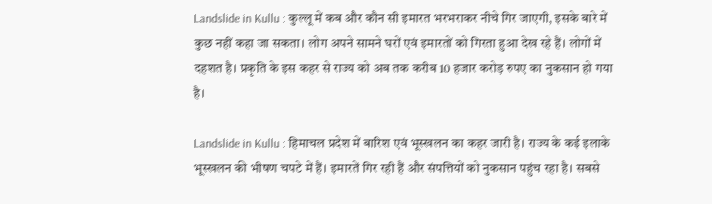Landslide in Kullu : कुल्लू में कब और कौन सी इमारत भरभराकर नीचे गिर जाएगी, इसके बारे में कुछ नहीं कहा जा सकता। लोग अपने सामने घरों एवं इमारतों को गिरता हुआ देख रहे हैं। लोगों में दहशत है। प्रकृति के इस कहर से राज्य को अब तक करीब 10 हजार करोड़ रुपए का नुकसान हो गया है।

Landslide in Kullu : हिमाचल प्रदेश में बारिश एवं भूस्खलन का कहर जारी है। राज्य के कई इलाके भूस्खलन की भीषण चपटे में हैं। इमारतें गिर रही हैं और संपत्तियों को नुकसान पहुंच रहा है। सबसे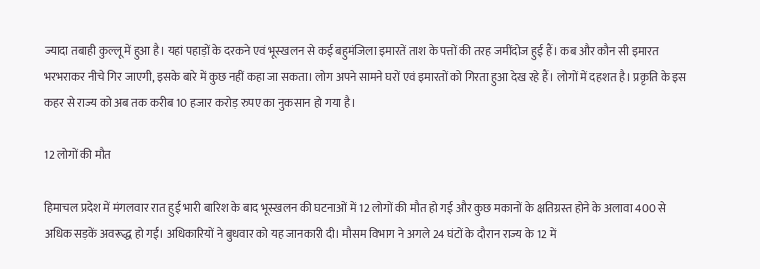ज्यादा तबाही कुल्लू में हुआ है। यहां पहाड़ों के दरकने एवं भूस्खलन से कई बहुमंजिला इमारतें ताश के पत्तों की तरह जमींदोज हुई हैं। कब और कौन सी इमारत भरभराकर नीचे गिर जाएगी, इसके बारे में कुछ नहीं कहा जा सकता। लोग अपने सामने घरों एवं इमारतों को गिरता हुआ देख रहे हैं। लोगों में दहशत है। प्रकृति के इस कहर से राज्य को अब तक करीब 10 हजार करोड़ रुपए का नुकसान हो गया है।

12 लोगों की मौत

हिमाचल प्रदेश में मंगलवार रात हुई भारी बारिश के बाद भूस्खलन की घटनाओं में 12 लोगों की मौत हो गई और कुछ मकानों के क्षतिग्रस्त होने के अलावा 400 से अधिक सड़कें अवरूद्ध हो गईं। अधिकारियों ने बुधवार को यह जानकारी दी। मौसम विभाग ने अगले 24 घंटों के दौरान राज्य के 12 में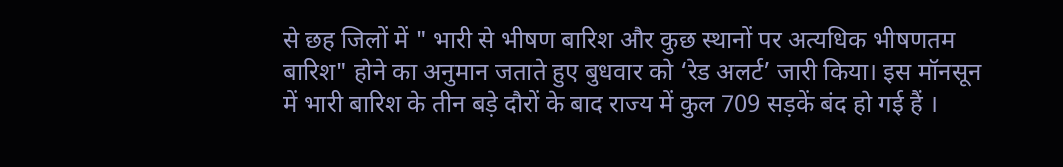से छह जिलों में " भारी से भीषण बारिश और कुछ स्थानों पर अत्यधिक भीषणतम बारिश" होने का अनुमान जताते हुए बुधवार को ‘रेड अलर्ट’ जारी किया। इस मॉनसून में भारी बारिश के तीन बड़े दौरों के बाद राज्य में कुल 709 सड़कें बंद हो गई हैं ।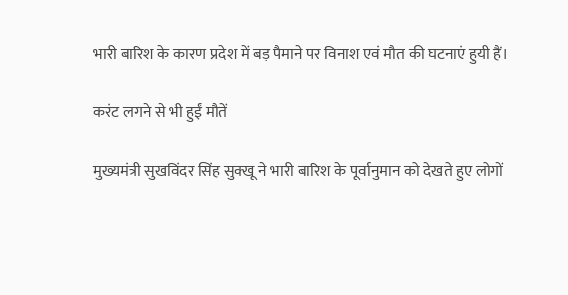भारी बारिश के कारण प्रदेश में बड़ पैमाने पर विनाश एवं मौत की घटनाएं हुयी हैं।

करंट लगने से भी हुईं मौतें

मुख्यमंत्री सुखविंदर सिंह सुक्खू ने भारी बारिश के पूर्वानुमान को देखते हुए लोगों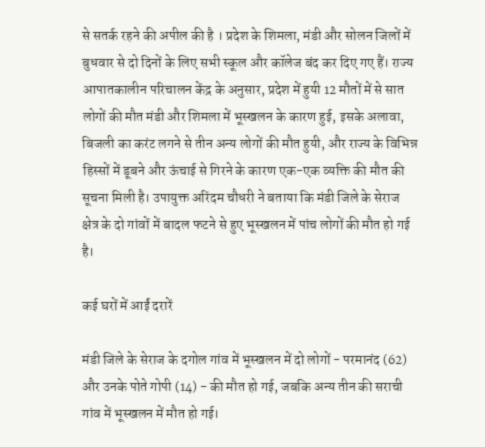से सतर्क रहने की अपील की है । प्रदेश के शिमला, मंडी और सोलन जिलों में बुधवार से दो दिनों के लिए सभी स्कूल और कॉलेज बंद कर दिए गए हैं। राज्य आपातकालीन परिचालन केंद्र के अनुसार, प्रदेश में हुयी 12 मौतों में से सात लोगों की मौत मंडी और शिमला में भूस्खलन के कारण हुई, इसके अलावा, बिजली का करंट लगने से तीन अन्य लोगों की मौत हुयी, और राज्य के विभिन्न हिस्सों में डूबने और ऊंचाई से गिरने के कारण एक-एक व्यक्ति की मौत की सूचना मिली है। उपायुक्त अरिंदम चौधरी ने बताया कि मंडी जिले के सेराज क्षेत्र के दो गांवों में बादल फटने से हुए भूस्खलन में पांच लोगों की मौत हो गई है।

कई घरों में आईं दरारें

मंडी जिले के सेराज के दगोल गांव में भूस्खलन में दो लोगों - परमानंद (62) और उनके पोते गोपी (14) - की मौत हो गई, जबकि अन्य तीन की सराची गांव में भूस्खलन में मौत हो गई।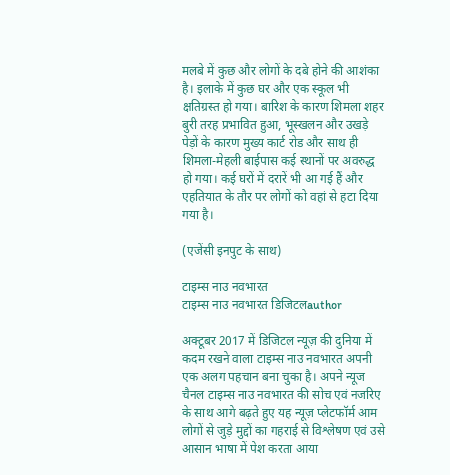मलबे में कुछ और लोगों के दबे होने की आशंका है। इलाके में कुछ घर और एक स्कूल भी क्षतिग्रस्त हो गया। बारिश के कारण शिमला शहर बुरी तरह प्रभावित हुआ, भूस्खलन और उखड़े पेड़ों के कारण मुख्य कार्ट रोड और साथ ही शिमला-मेहली बाईपास कई स्थानों पर अवरुद्ध हो गया। कई घरों में दरारें भी आ गई हैं और एहतियात के तौर पर लोगों को वहां से हटा दिया गया है।

(एजेंसी इनपुट के साथ)

टाइम्स नाउ नवभारत
टाइम्स नाउ नवभारत डिजिटलauthor

अक्टूबर 2017 में डिजिटल न्यूज़ की दुनिया में कदम रखने वाला टाइम्स नाउ नवभारत अपनी एक अलग पहचान बना चुका है। अपने न्यूज चैनल टाइम्स नाउ नवभारत की सोच एवं नजरिए के साथ आगे बढ़ते हुए यह न्यूज़ प्लेटफॉर्म आम लोगों से जुड़े मुद्दों का गहराई से विश्लेषण एवं उसे आसान भाषा में पेश करता आया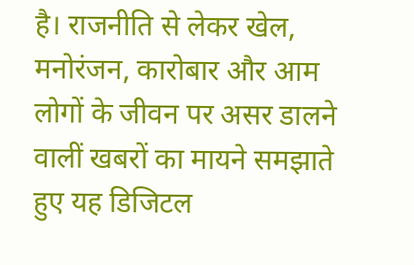है। राजनीति से लेकर खेल, मनोरंजन, कारोबार और आम लोगों के जीवन पर असर डालने वालीं खबरों का मायने समझाते हुए यह डिजिटल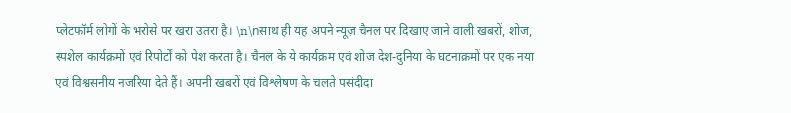प्लेटफॉर्म लोगों के भरोसे पर खरा उतरा है। \n\nसाथ ही यह अपने न्यूज़ चैनल पर दिखाए जाने वाली खबरों, शोज, स्पशेल कार्यक्रमों एवं रिपोर्टों को पेश करता है। चैनल के ये कार्यक्रम एवं शोज देश-दुनिया के घटनाक्रमों पर एक नया एवं विश्वसनीय नजरिया देते हैं। अपनी खबरों एवं विश्लेषण के चलते पसंदीदा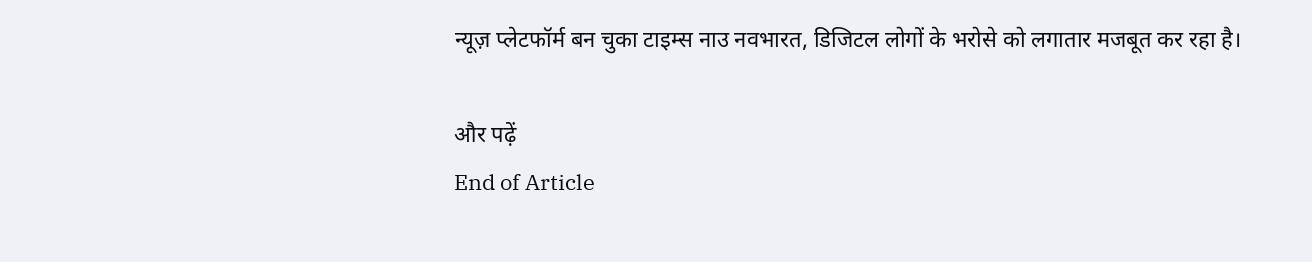न्यूज़ प्लेटफॉर्म बन चुका टाइम्स नाउ नवभारत, डिजिटल लोगों के भरोसे को लगातार मजबूत कर रहा है।

और पढ़ें
End of Article